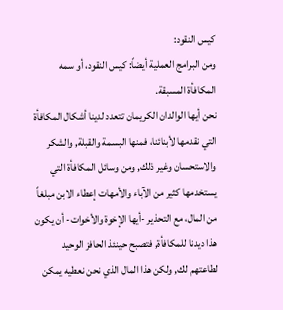كيس النقود:
ومن البرامج العملية أيضاً: كيس النقود، أو سمه المكافأة المسبقة.
نحن أيها الوالدان الكريمان تتعدد لدينا أشكال المكافأة التي نقدمها لأبنائنا، فمنها البسمة والقبلة, والشكر والاستحسان وغير ذلك, ومن وسائل المكافأة التي يستخدمها كثير من الآباء والأمهات إعطاء الابن مبلغاً من المال، مع التحذير -أيها الإخوة والأخوات- أن يكون هذا ديدنا للمكافأة, فتصبح حينئذ الحافز الوحيد لطاعتهم لك, ولكن هذا المال الذي نحن نعطيه يمكن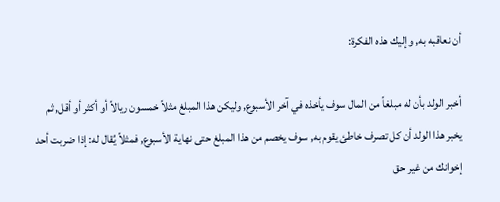أن نعاقبه به, وإليك هذه الفكرة:

أخبر الولد بأن له مبلغاً من المال سوف يأخذه في آخر الأسبوع, وليكن هذا المبلغ مثلاً خمسون ريالاً أو أكثر أو أقل, ثم يخبر هذا الولد أن كل تصرف خاطئ يقوم به, سوف يخصم من هذا المبلغ حتى نهاية الأسبوع, فمثلاً يُقال له: إذا ضربت أحد إخوانك من غير حق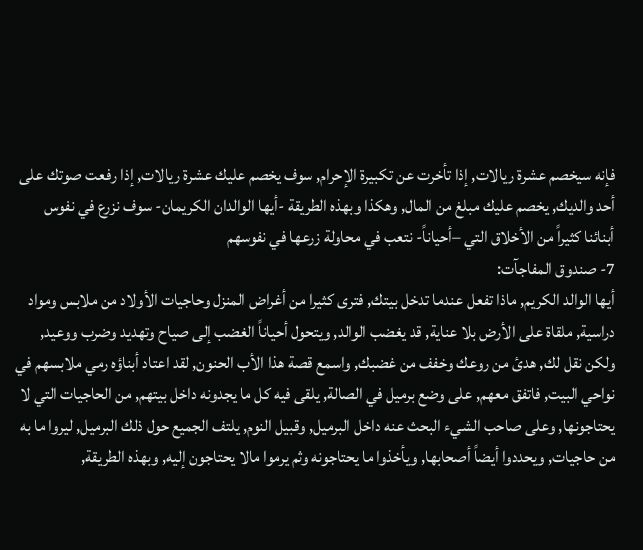فإنه سيخصم عشرة ريالات, إذا تأخرت عن تكبيرة الإحرام, سوف يخصم عليك عشرة ريالات, إذا رفعت صوتك على أحد والديك, يخصم عليك مبلغ من المال, وهكذا وبهذه الطريقة -أيها الوالدان الكريمان- سوف نزرع في نفوس أبنائنا كثيراً من الأخلاق التي –أحياناً- نتعب في محاولة زرعها في نفوسهم
7- صندوق المفاجآت:
أيها الوالد الكريم, ماذا تفعل عندما تدخل بيتك, فترى كثيرا من أغراض المنزل وحاجيات الأولاد من ملابس ومواد دراسية, ملقاة على الأرض بلا عناية, قد يغضب الوالد, ويتحول أحياناً الغضب إلى صياح وتهديد وضرب ووعيد, ولكن نقل لك, هدئ من روعك وخفف من غضبك, واسمع قصة هذا الأب الحنون, لقد اعتاد أبناؤه رمي ملابسهم في نواحي البيت, فاتفق معهم, على وضع برميل في الصالة, يلقى فيه كل ما يجدونه داخل بيتهم, من الحاجيات التي لا يحتاجونها, وعلى صاحب الشيء البحث عنه داخل البرميل, وقبيل النوم, يلتف الجميع حول ذلك البرميل, ليروا ما به من حاجيات, ويحددوا أيضاً أصحابها, ويأخذوا ما يحتاجونه وثم يرموا مالا يحتاجون إليه, وبهذه الطريقة,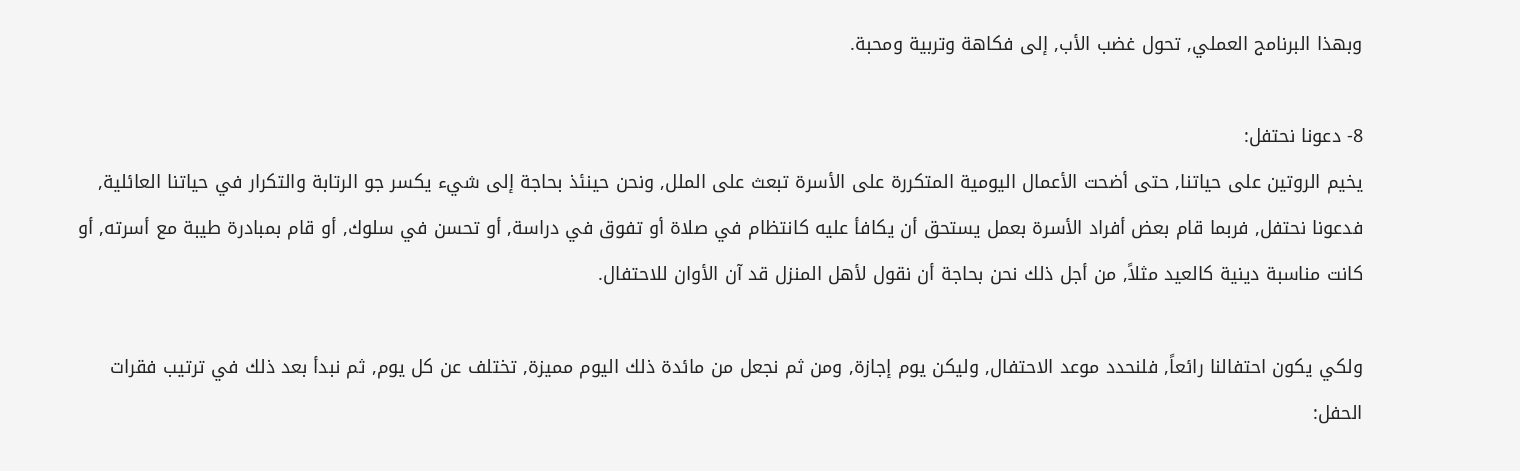وبهذا البرنامج العملي, تحول غضب الأب, إلى فكاهة وتربية ومحبة.

8- دعونا نحتفل:
يخيم الروتين على حياتنا, حتى أضحت الأعمال اليومية المتكررة على الأسرة تبعث على الملل, ونحن حينئذ بحاجة إلى شيء يكسر جو الرتابة والتكرار في حياتنا العائلية, فدعونا نحتفل, فربما قام بعض أفراد الأسرة بعمل يستحق أن يكافأ عليه كانتظام في صلاة أو تفوق في دراسة, أو تحسن في سلوك, أو قام بمبادرة طيبة مع أسرته, أو كانت مناسبة دينية كالعيد مثلاً, من أجل ذلك نحن بحاجة أن نقول لأهل المنزل قد آن الأوان للاحتفال.

ولكي يكون احتفالنا رائعاً, فلنحدد موعد الاحتفال, وليكن يوم إجازة, ومن ثم نجعل من مائدة ذلك اليوم مميزة, تختلف عن كل يوم, ثم نبدأ بعد ذلك في ترتيب فقرات الحفل: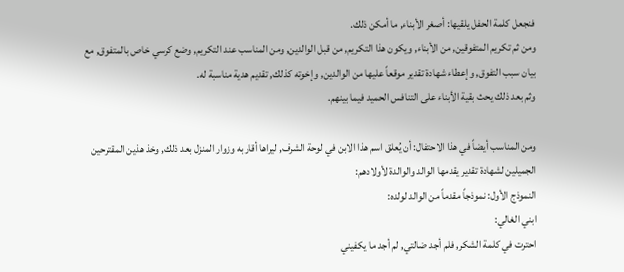فنجعل كلمة الحفل يلقيها: أصغر الأبناء, ما أمكن ذلك.
ومن ثم تكريم المتفوقين, من الأبناء, ويكون هذا التكريم, من قبل الوالدين, ومن المناسب عند التكريم, وضع كرسي خاص بالمتفوق, مع بيان سبب التفوق, وإعطاء شهادة تقدير موقعاً عليها من الوالدين, وإخوته كذلك, تقديم هدية مناسبة له.
وثم بعد ذلك يحث بقية الأبناء على التنافس الحميد فيما بينهم.

ومن المناسب أيضاً في هذا الاحتفال: أن يُعلق اسم هذا الابن في لوحة الشرف, ليراها أقاربه وزوار المنزل بعد ذلك, وخذ هذين المقترحين الجميلين لشهادة تقدير يقدمها الوالد والوالدة لأولادهم:
النموذج الأول: نموذجاً مقدماً من الوالد لولده:
ابني الغالي:
احترت في كلمة الشكر, فلم أجد ضالتي, لم أجد ما يكفيني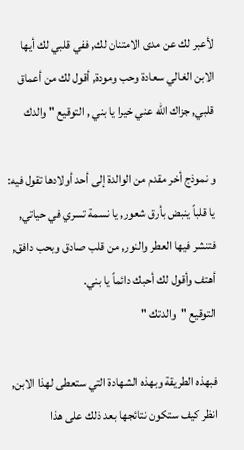لأعبر لك عن مدى الامتنان لك, ففي قلبي لك أيها الابن الغالي سعادة وحب ومودة, أقول لك من أعماق قلبي, جزاك الله عني خيرا يا بني , التوقيع " والدك

و نموذج أخر مقدم من الوالدة إلى أحد أولادها تقول فيه:
يا قلباً ينبض بأرق شعور, يا نسمة تسري في حياتي, فتنشر فيها العطر والنور, من قلب صادق وبحب دافق, أهتف وأقول لك أحبك دائماً يا بني.
التوقيع "والدتك "

فبهذه الطريقة وبهذه الشهادة التي ستعطى لهذا الابن, انظر كيف ستكون نتائجها بعد ذلك على هذا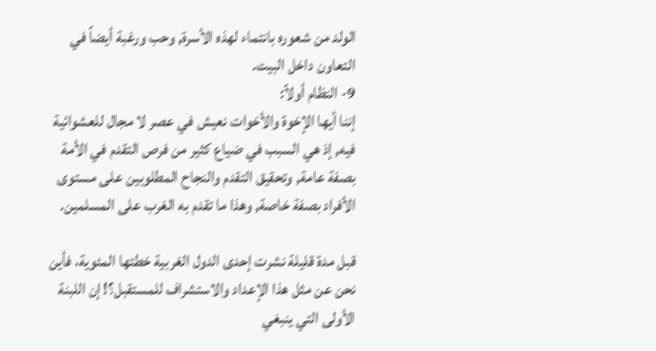الولد من شعوره بانتماء لهذه الأسرة, وحب ورغبة أيضاً في التعاون داخل البيت.
9- النظام أولاً:
إننا أيها الإخوة والأخوات نعيش في عصر لا مجال للعشوائية فيه, إذ هي السبب في ضياع كثير من فرص التقدم في الأمة بصفة عامة, وتحقيق التقدم والنجاح المطلوبين على مستوى الأفراد بصفة خاصة, وهذا ما تقدم به الغرب على المسلمين.

قبل مدة قليلة نشرت إحدى الدول الغربية خطتها المئوية، فأين نحن عن مثل هذا الإعداد والاستشراف للمستقبل؟! إن اللبنة الأولى التي ينبغي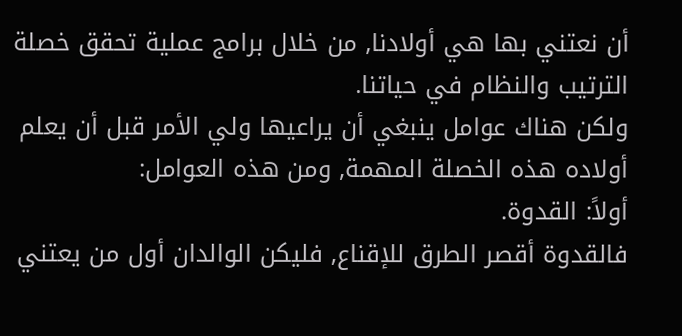أن نعتني بها هي أولادنا, من خلال برامج عملية تحقق خصلة الترتيب والنظام في حياتنا.
ولكن هناك عوامل ينبغي أن يراعيها ولي الأمر قبل أن يعلم أولاده هذه الخصلة المهمة, ومن هذه العوامل:
أولاً: القدوة.
فالقدوة أقصر الطرق للإقناع, فليكن الوالدان أول من يعتني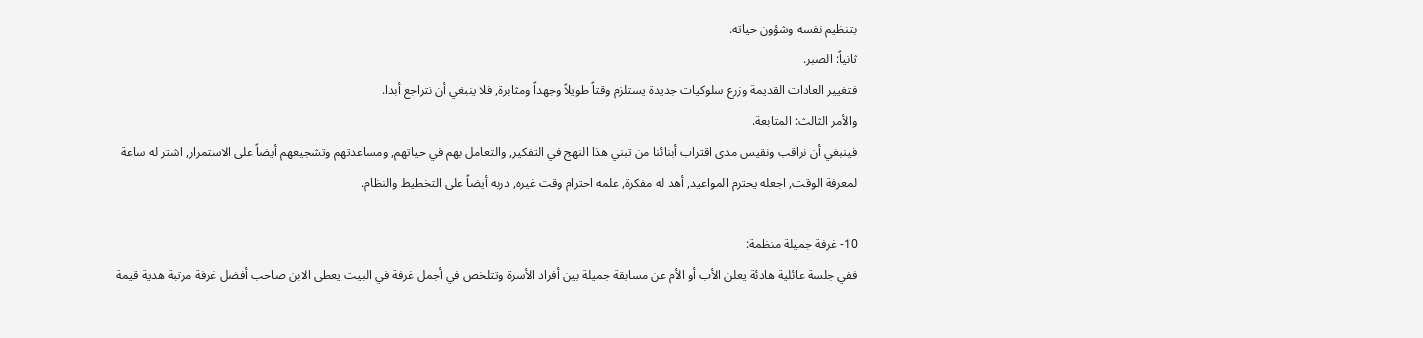بتنظيم نفسه وشؤون حياته.
ثانياً: الصبر.
فتغيير العادات القديمة وزرع سلوكيات جديدة يستلزم وقتاً طويلاً وجهداً ومثابرة, فلا ينبغي أن نتراجع أبدا.
والأمر الثالث: المتابعة.
فينبغي أن نراقب ونقيس مدى اقتراب أبنائنا من تبني هذا النهج في التفكير, والتعامل بهم في حياتهم, ومساعدتهم وتشجيعهم أيضاً على الاستمرار, اشتر له ساعة لمعرفة الوقت, اجعله يحترم المواعيد, أهد له مفكرة, علمه احترام وقت غيره, دربه أيضاً على التخطيط والنظام.

10- غرفة جميلة منظمة:
ففي جلسة عائلية هادئة يعلن الأب أو الأم عن مسابقة جميلة بين أفراد الأسرة وتتلخص في أجمل غرفة في البيت يعطى الابن صاحب أفضل غرفة مرتبة هدية قيمة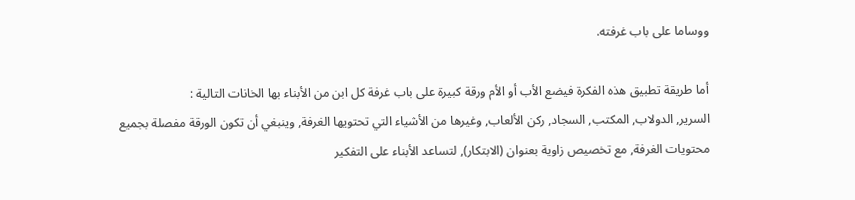ووساما على باب غرفته.

أما طريقة تطبيق هذه الفكرة فيضع الأب أو الأم ورقة كبيرة على باب غرفة كل ابن من الأبناء بها الخانات التالية :
السرير, الدولاب, المكتب, السجاد, ركن الألعاب, وغيرها من الأشياء التي تحتويها الغرفة, وينبغي أن تكون الورقة مفصلة بجميع محتويات الغرفة, مع تخصيص زاوية بعنوان (الابتكار), لتساعد الأبناء على التفكير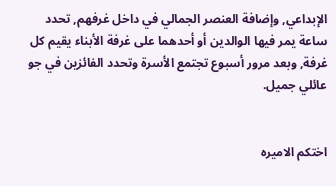الإبداعي, وإضافة العنصر الجمالي في داخل غرفهم, تحدد ساعة يمر فيها الوالدين أو أحدهما على غرفة الأبناء يقيم كل غرفة, وبعد مرور أسبوع تجتمع الأسرة وتحدد الفائزين في جو عائلي جميل.


اختكم الاميره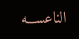الناعســـه